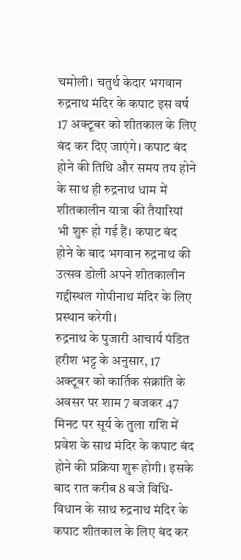चमोली। चतुर्थ केदार भगवान रुद्रनाथ मंदिर के कपाट इस वर्ष 17 अक्टूबर को शीतकाल के लिए बंद कर दिए जाएंगे। कपाट बंद होने की तिथि और समय तय होने के साथ ही रुद्रनाथ धाम में शीतकालीन यात्रा की तैयारियां भी शुरू हो गई हैं। कपाट बंद होने के बाद भगवान रुद्रनाथ की उत्सव डोली अपने शीतकालीन गद्दीस्थल गोपीनाथ मंदिर के लिए प्रस्थान करेगी।
रुद्रनाथ के पुजारी आचार्य पंडित हरीश भट्ट के अनुसार, 17 अक्टूबर को कार्तिक संक्रांति के अवसर पर शाम 7 बजकर 47 मिनट पर सूर्य के तुला राशि में प्रवेश के साथ मंदिर के कपाट बंद होने की प्रक्रिया शुरू होगी। इसके बाद रात करीब 8 बजे विधि-विधान के साथ रुद्रनाथ मंदिर के कपाट शीतकाल के लिए बंद कर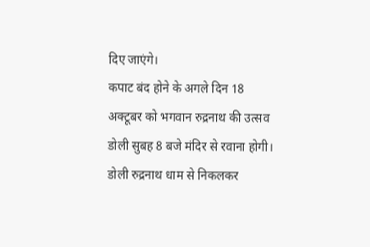दिए जाएंगे।
कपाट बंद होने के अगले दिन 18 अक्टूबर को भगवान रुद्रनाथ की उत्सव डोली सुबह 8 बजे मंदिर से रवाना होगी। डोली रुद्रनाथ धाम से निकलकर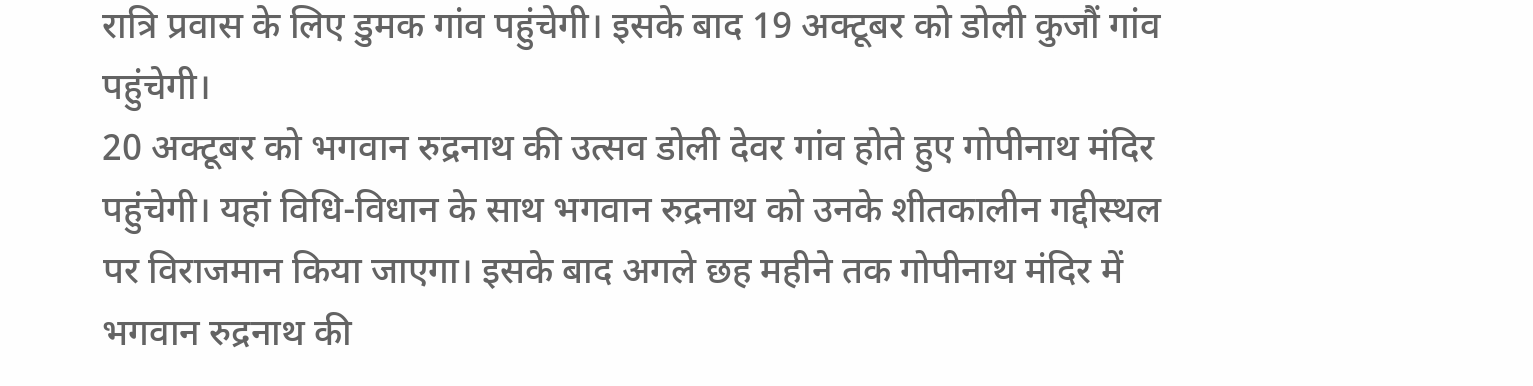रात्रि प्रवास के लिए डुमक गांव पहुंचेगी। इसके बाद 19 अक्टूबर को डोली कुजौं गांव पहुंचेगी।
20 अक्टूबर को भगवान रुद्रनाथ की उत्सव डोली देवर गांव होते हुए गोपीनाथ मंदिर पहुंचेगी। यहां विधि-विधान के साथ भगवान रुद्रनाथ को उनके शीतकालीन गद्दीस्थल पर विराजमान किया जाएगा। इसके बाद अगले छह महीने तक गोपीनाथ मंदिर में भगवान रुद्रनाथ की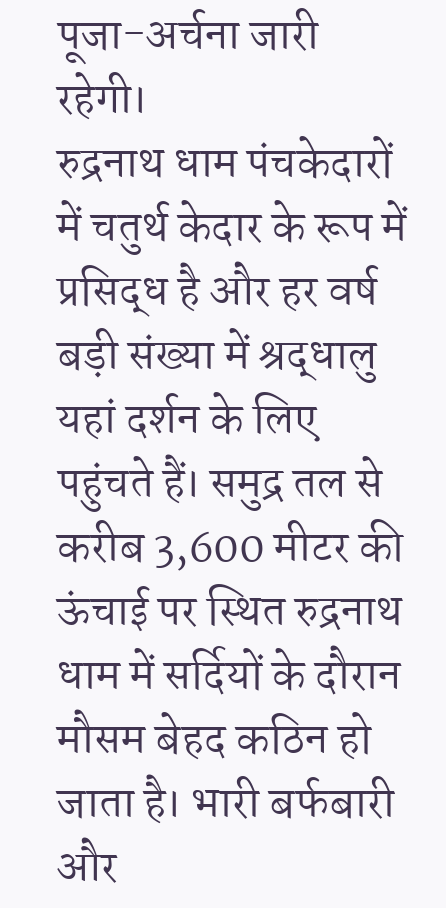पूजा-अर्चना जारी रहेगी।
रुद्रनाथ धाम पंचकेदारों में चतुर्थ केदार के रूप में प्रसिद्ध है और हर वर्ष बड़ी संख्या में श्रद्धालु यहां दर्शन के लिए पहुंचते हैं। समुद्र तल से करीब 3,600 मीटर की ऊंचाई पर स्थित रुद्रनाथ धाम में सर्दियों के दौरान मौसम बेहद कठिन हो जाता है। भारी बर्फबारी और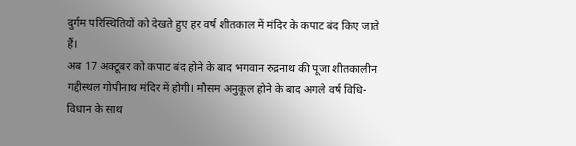दुर्गम परिस्थितियों को देखते हुए हर वर्ष शीतकाल में मंदिर के कपाट बंद किए जाते हैं।
अब 17 अक्टूबर को कपाट बंद होने के बाद भगवान रुद्रनाथ की पूजा शीतकालीन गद्दीस्थल गोपीनाथ मंदिर में होगी। मौसम अनुकूल होने के बाद अगले वर्ष विधि-विधान के साथ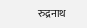रुद्रनाथ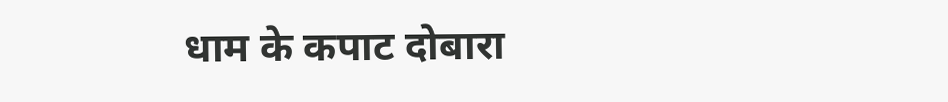धाम के कपाट दोबारा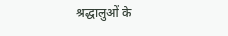श्रद्धालुओं के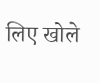लिए खोले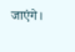जाएंगे।